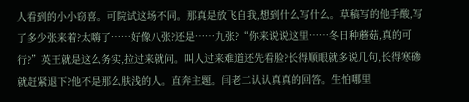人看到的小小窃喜。可院试这场不同。那真是放飞自我,想到什么写什么。草稿写的他手酸,写了多少张来着?太嗨了……好像八张?还是……九张?“你来说说这里……冬日种蘑菇,真的可行?”英王就是这么务实,拉过来就问。叫人过来难道还先看脸?长得顺眼就多说几句,长得寒碜就赶紧退下?他不是那么肤浅的人。直奔主题。闫老二认认真真的回答。生怕哪里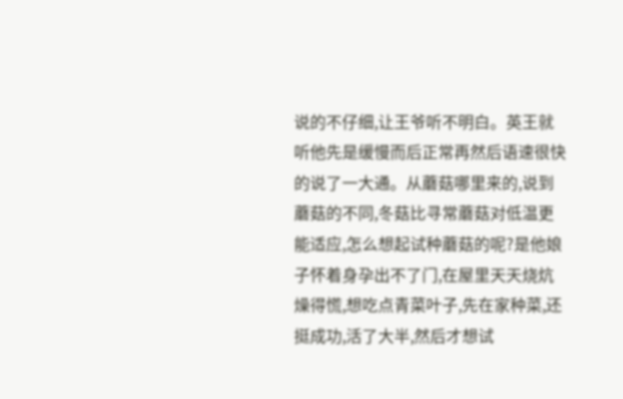说的不仔细,让王爷听不明白。英王就听他先是缓慢而后正常再然后语速很快的说了一大通。从蘑菇哪里来的,说到蘑菇的不同,冬菇比寻常蘑菇对低温更能适应,怎么想起试种蘑菇的呢?是他娘子怀着身孕出不了门,在屋里天天烧炕燥得慌,想吃点青菜叶子,先在家种菜,还挺成功,活了大半,然后才想试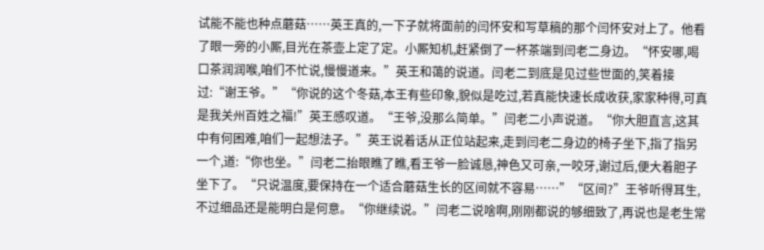试能不能也种点蘑菇……英王真的,一下子就将面前的闫怀安和写草稿的那个闫怀安对上了。他看了眼一旁的小厮,目光在茶壶上定了定。小厮知机,赶紧倒了一杯茶端到闫老二身边。“怀安哪,喝口茶润润喉,咱们不忙说,慢慢道来。”英王和蔼的说道。闫老二到底是见过些世面的,笑着接过:“谢王爷。”“你说的这个冬菇,本王有些印象,貌似是吃过,若真能快速长成收获,家家种得,可真是我关州百姓之福!”英王感叹道。“王爷,没那么简单。”闫老二小声说道。“你大胆直言,这其中有何困难,咱们一起想法子。”英王说着话从正位站起来,走到闫老二身边的椅子坐下,指了指另一个,道:“你也坐。”闫老二抬眼瞧了瞧,看王爷一脸诚恳,神色又可亲,一咬牙,谢过后,便大着胆子坐下了。“只说温度,要保持在一个适合蘑菇生长的区间就不容易……”“区间?”王爷听得耳生,不过细品还是能明白是何意。“你继续说。”闫老二说啥啊,刚刚都说的够细致了,再说也是老生常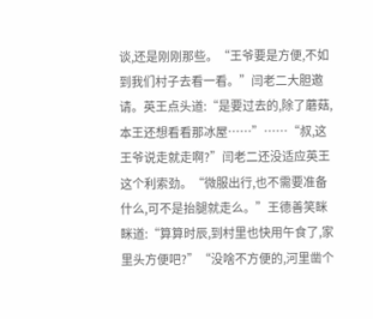谈,还是刚刚那些。“王爷要是方便,不如到我们村子去看一看。”闫老二大胆邀请。英王点头道:“是要过去的,除了蘑菇,本王还想看看那冰屋……”……“叔,这王爷说走就走啊?”闫老二还没适应英王这个利索劲。“微服出行,也不需要准备什么,可不是抬腿就走么。”王德善笑眯眯道:“算算时辰,到村里也快用午食了,家里头方便吧?”“没啥不方便的,河里凿个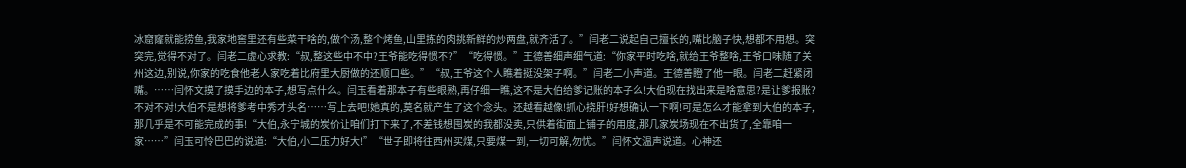冰窟窿就能捞鱼,我家地窖里还有些菜干啥的,做个汤,整个烤鱼,山里拣的肉挑新鲜的炒两盘,就齐活了。”闫老二说起自己擅长的,嘴比脑子快,想都不用想。突突完,觉得不对了。闫老二虚心求教:“叔,整这些中不中?王爷能吃得惯不?”“吃得惯。”王德善细声细气道:“你家平时吃啥,就给王爷整啥,王爷口味随了关州这边,别说,你家的吃食他老人家吃着比府里大厨做的还顺口些。”“叔,王爷这个人瞧着挺没架子啊。”闫老二小声道。王德善瞪了他一眼。闫老二赶紧闭嘴。……闫怀文摸了摸手边的本子,想写点什么。闫玉看着那本子有些眼熟,再仔细一瞧,这不是大伯给爹记账的本子么!大伯现在找出来是啥意思?是让爹报账?不对不对!大伯不是想将爹考中秀才头名……写上去吧!她真的,莫名就产生了这个念头。还越看越像!抓心挠肝!好想确认一下啊!可是怎么才能拿到大伯的本子,那几乎是不可能完成的事!“大伯,永宁城的炭价让咱们打下来了,不差钱想囤炭的我都没卖,只供着街面上铺子的用度,那几家炭场现在不出货了,全靠咱一家……”闫玉可怜巴巴的说道:“大伯,小二压力好大!”“世子即将往西州买煤,只要煤一到,一切可解,勿忧。”闫怀文温声说道。心神还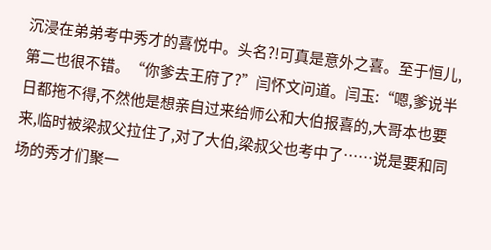沉浸在弟弟考中秀才的喜悦中。头名?!可真是意外之喜。至于恒儿,第二也很不错。“你爹去王府了?”闫怀文问道。闫玉:“嗯,爹说半日都拖不得,不然他是想亲自过来给师公和大伯报喜的,大哥本也要来,临时被梁叔父拉住了,对了大伯,梁叔父也考中了……说是要和同场的秀才们聚一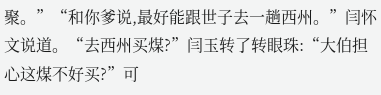聚。”“和你爹说,最好能跟世子去一趟西州。”闫怀文说道。“去西州买煤?”闫玉转了转眼珠:“大伯担心这煤不好买?”可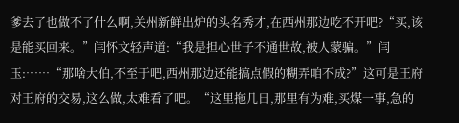爹去了也做不了什么啊,关州新鲜出炉的头名秀才,在西州那边吃不开吧?“买,该是能买回来。”闫怀文轻声道:“我是担心世子不通世故,被人蒙骗。”闫玉:……“那啥大伯,不至于吧,西州那边还能搞点假的糊弄咱不成?”这可是王府对王府的交易,这么做,太难看了吧。“这里拖几日,那里有为难,买煤一事,急的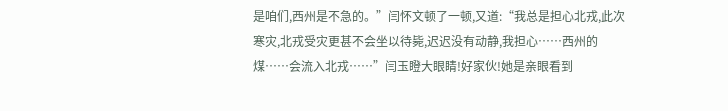是咱们,西州是不急的。”闫怀文顿了一顿,又道:“我总是担心北戎,此次寒灾,北戎受灾更甚不会坐以待毙,迟迟没有动静,我担心……西州的煤……会流入北戎……”闫玉瞪大眼睛!好家伙!她是亲眼看到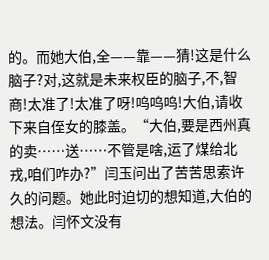的。而她大伯,全——靠——猜!这是什么脑子?对,这就是未来权臣的脑子,不,智商!太准了!太准了呀!呜呜呜!大伯,请收下来自侄女的膝盖。“大伯,要是西州真的卖……送……不管是啥,运了煤给北戎,咱们咋办?”闫玉问出了苦苦思索许久的问题。她此时迫切的想知道,大伯的想法。闫怀文没有